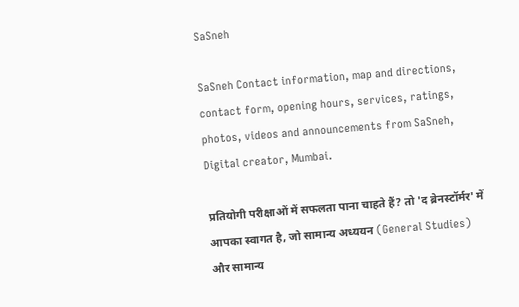SaSneh

SaSneh Contact information, map and directions, contact form, opening hours, services, ratings, photos, videos and announcements from SaSneh, Digital creator, Mumbai.

प्रतियोगी परीक्षाओं में सफलता पाना चाहते हैं? तो 'द ब्रेनस्टॉर्मर' में आपका स्वागत है, जो सामान्य अध्ययन (General Studies) और सामान्य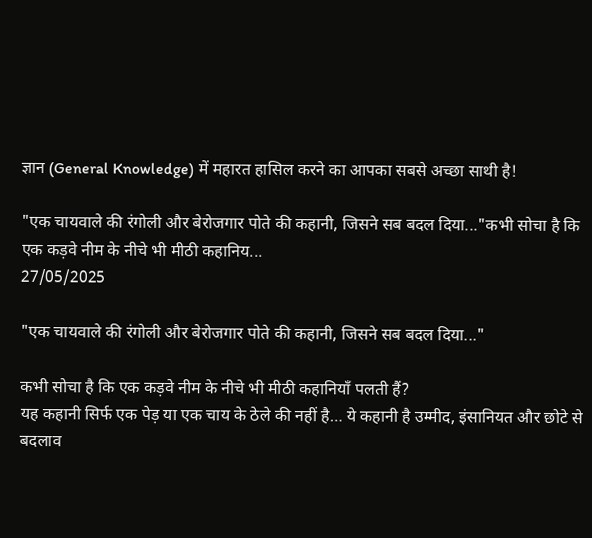ज्ञान (General Knowledge) में महारत हासिल करने का आपका सबसे अच्छा साथी है!

"एक चायवाले की रंगोली और बेरोजगार पोते की कहानी, जिसने सब बदल दिया..."कभी सोचा है कि एक कड़वे नीम के नीचे भी मीठी कहानिय...
27/05/2025

"एक चायवाले की रंगोली और बेरोजगार पोते की कहानी, जिसने सब बदल दिया..."

कभी सोचा है कि एक कड़वे नीम के नीचे भी मीठी कहानियाँ पलती हैं?
यह कहानी सिर्फ एक पेड़ या एक चाय के ठेले की नहीं है… ये कहानी है उम्मीद, इंसानियत और छोटे से बदलाव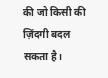की जो किसी की ज़िंदगी बदल सकता है।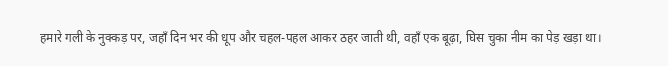हमारे गली के नुक्कड़ पर, जहाँ दिन भर की धूप और चहल-पहल आकर ठहर जाती थी, वहाँ एक बूढ़ा, घिस चुका नीम का पेड़ खड़ा था।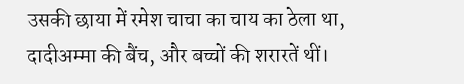उसकी छाया में रमेश चाचा का चाय का ठेला था, दादीअम्मा की बैंच, और बच्चों की शरारतें थीं।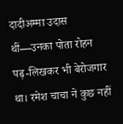दादीअम्मा उदास थीं—उनका पोता रोहन पढ़-लिखकर भी बेरोजगार था। रमेश चाचा ने कुछ नहीं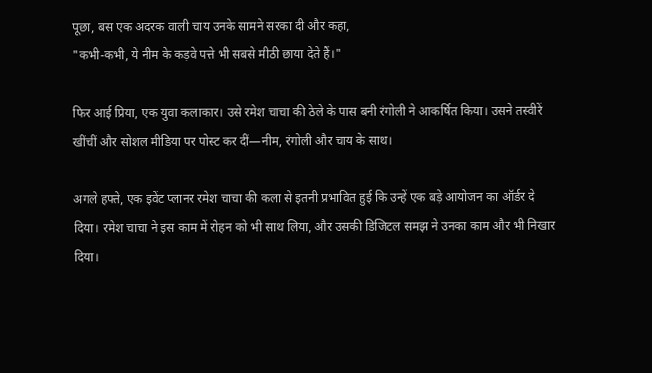पूछा, बस एक अदरक वाली चाय उनके सामने सरका दी और कहा,
"कभी-कभी, ये नीम के कड़वे पत्ते भी सबसे मीठी छाया देते हैं।"

फिर आई प्रिया, एक युवा कलाकार। उसे रमेश चाचा की ठेले के पास बनी रंगोली ने आकर्षित किया। उसने तस्वीरें खींचीं और सोशल मीडिया पर पोस्ट कर दीं—नीम, रंगोली और चाय के साथ।

अगले हफ्ते, एक इवेंट प्लानर रमेश चाचा की कला से इतनी प्रभावित हुई कि उन्हें एक बड़े आयोजन का ऑर्डर दे दिया। रमेश चाचा ने इस काम में रोहन को भी साथ लिया, और उसकी डिजिटल समझ ने उनका काम और भी निखार दिया।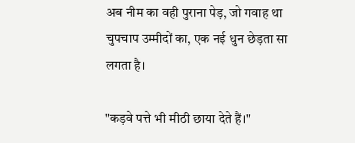अब नीम का वही पुराना पेड़, जो गवाह था चुपचाप उम्मीदों का, एक नई धुन छेड़ता सा लगता है।

"कड़वे पत्ते भी मीठी छाया देते हैं।"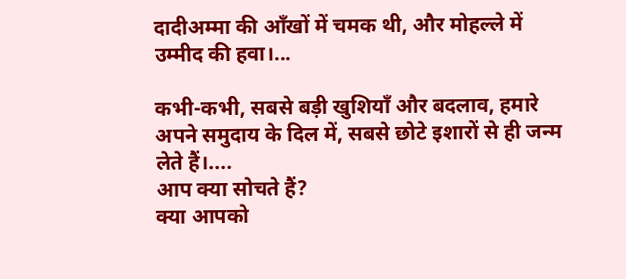दादीअम्मा की आँखों में चमक थी, और मोहल्ले में उम्मीद की हवा।...

कभी-कभी, सबसे बड़ी खुशियाँ और बदलाव, हमारे अपने समुदाय के दिल में, सबसे छोटे इशारों से ही जन्म लेते हैं।....
आप क्या सोचते हैं?
क्या आपको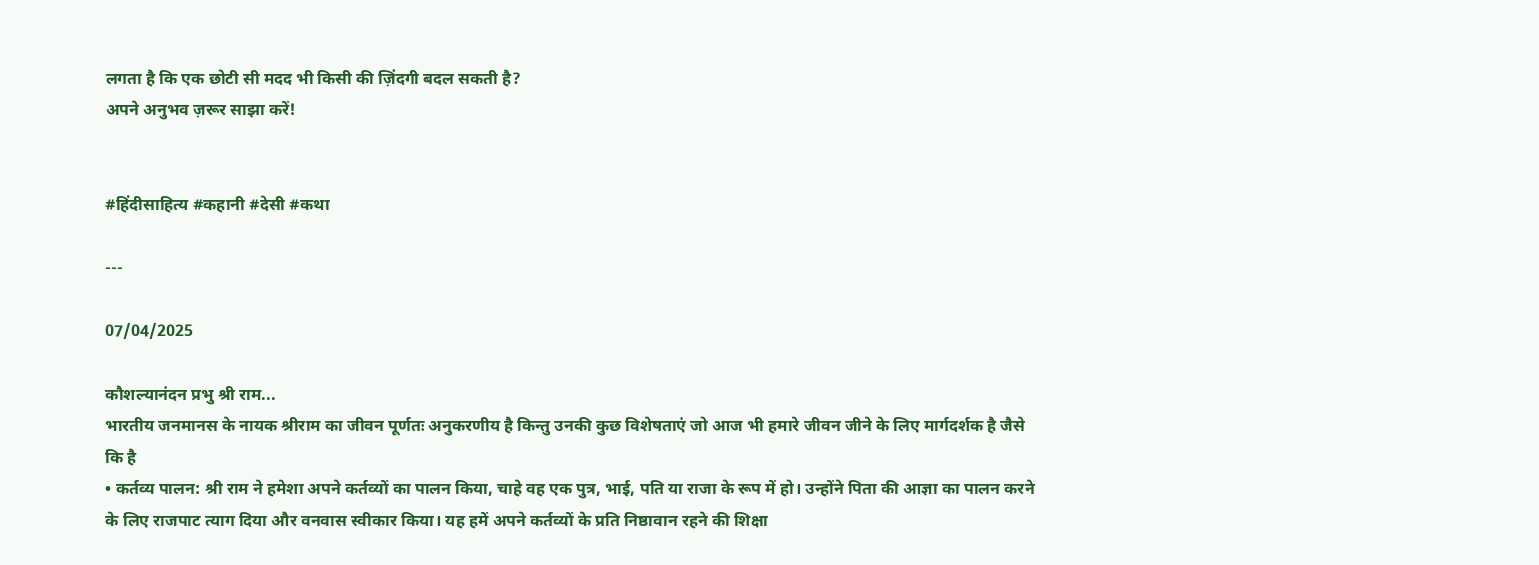लगता है कि एक छोटी सी मदद भी किसी की ज़िंदगी बदल सकती है?
अपने अनुभव ज़रूर साझा करें!


#हिंदीसाहित्य #कहानी #देसी #कथा

---

07/04/2025

कौशल्यानंदन प्रभु श्री राम...
भारतीय जनमानस के नायक श्रीराम का जीवन पूर्णतः अनुकरणीय है किन्तु उनकी कुछ विशेषताएं जो आज भी हमारे जीवन जीने के लिए मार्गदर्शक है जैसे कि है
• कर्तव्य पालन: श्री राम ने हमेशा अपने कर्तव्यों का पालन किया, चाहे वह एक पुत्र, भाई, पति या राजा के रूप में हो। उन्होंने पिता की आज्ञा का पालन करने के लिए राजपाट त्याग दिया और वनवास स्वीकार किया। यह हमें अपने कर्तव्यों के प्रति निष्ठावान रहने की शिक्षा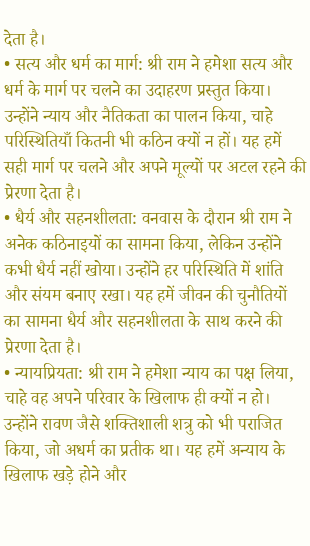देता है।
• सत्य और धर्म का मार्ग: श्री राम ने हमेशा सत्य और धर्म के मार्ग पर चलने का उदाहरण प्रस्तुत किया। उन्होंने न्याय और नैतिकता का पालन किया, चाहे परिस्थितियाँ कितनी भी कठिन क्यों न हों। यह हमें सही मार्ग पर चलने और अपने मूल्यों पर अटल रहने की प्रेरणा देता है।
• धैर्य और सहनशीलता: वनवास के दौरान श्री राम ने अनेक कठिनाइयों का सामना किया, लेकिन उन्होंने कभी धैर्य नहीं खोया। उन्होंने हर परिस्थिति में शांति और संयम बनाए रखा। यह हमें जीवन की चुनौतियों का सामना धैर्य और सहनशीलता के साथ करने की प्रेरणा देता है।
• न्यायप्रियता: श्री राम ने हमेशा न्याय का पक्ष लिया, चाहे वह अपने परिवार के खिलाफ ही क्यों न हो। उन्होंने रावण जैसे शक्तिशाली शत्रु को भी पराजित किया, जो अधर्म का प्रतीक था। यह हमें अन्याय के खिलाफ खड़े होने और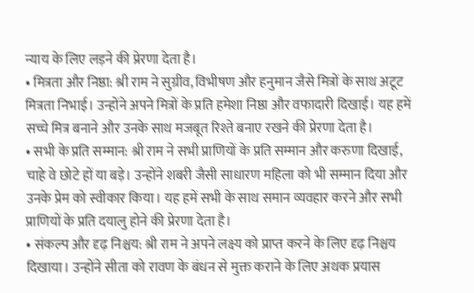न्याय के लिए लड़ने की प्रेरणा देता है।
• मित्रता और निष्ठा: श्री राम ने सुग्रीव, विभीषण और हनुमान जैसे मित्रों के साथ अटूट मित्रता निभाई। उन्होंने अपने मित्रों के प्रति हमेशा निष्ठा और वफादारी दिखाई। यह हमें सच्चे मित्र बनाने और उनके साथ मजबूत रिश्ते बनाए रखने की प्रेरणा देता है।
• सभी के प्रति सम्मान: श्री राम ने सभी प्राणियों के प्रति सम्मान और करुणा दिखाई, चाहे वे छोटे हों या बड़े। उन्होंने शबरी जैसी साधारण महिला को भी सम्मान दिया और उनके प्रेम को स्वीकार किया। यह हमें सभी के साथ समान व्यवहार करने और सभी प्राणियों के प्रति दयालु होने की प्रेरणा देता है।
• संकल्प और दृढ़ निश्चय: श्री राम ने अपने लक्ष्य को प्राप्त करने के लिए दृढ़ निश्चय दिखाया। उन्होंने सीता को रावण के बंधन से मुक्त कराने के लिए अथक प्रयास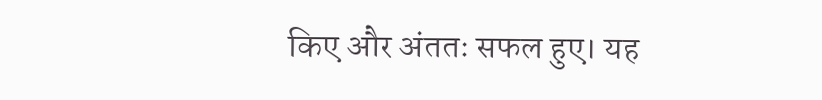किए और अंततः सफल हुए। यह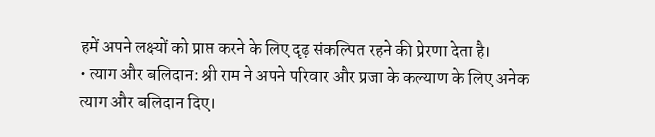हमें अपने लक्ष्यों को प्राप्त करने के लिए दृढ़ संकल्पित रहने की प्रेरणा देता है।
• त्याग और बलिदान: श्री राम ने अपने परिवार और प्रजा के कल्याण के लिए अनेक त्याग और बलिदान दिए।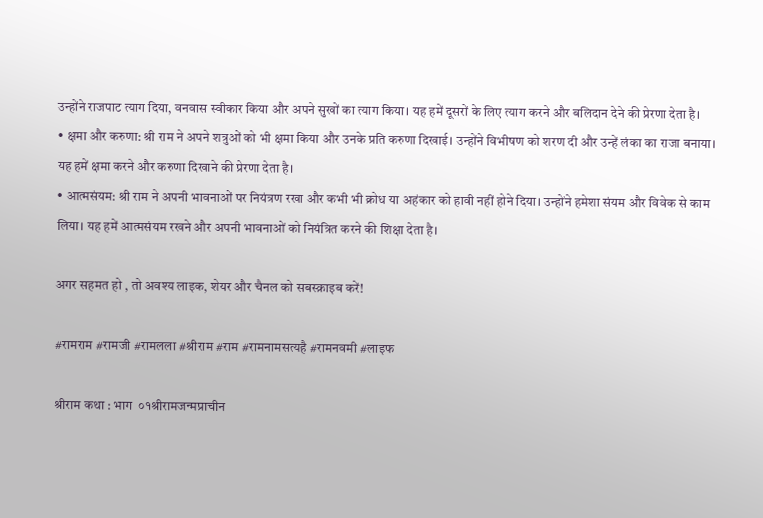उन्होंने राजपाट त्याग दिया, वनवास स्वीकार किया और अपने सुखों का त्याग किया। यह हमें दूसरों के लिए त्याग करने और बलिदान देने की प्रेरणा देता है।
• क्षमा और करुणा: श्री राम ने अपने शत्रुओं को भी क्षमा किया और उनके प्रति करुणा दिखाई। उन्होंने विभीषण को शरण दी और उन्हें लंका का राजा बनाया। यह हमें क्षमा करने और करुणा दिखाने की प्रेरणा देता है।
• आत्मसंयम: श्री राम ने अपनी भावनाओं पर नियंत्रण रखा और कभी भी क्रोध या अहंकार को हावी नहीं होने दिया। उन्होंने हमेशा संयम और विवेक से काम लिया। यह हमें आत्मसंयम रखने और अपनी भावनाओं को नियंत्रित करने की शिक्षा देता है।

अगर सहमत हो , तो अवश्य लाइक, शेयर और चैनल को सबस्क्राइब करें!

#रामराम #रामजी #रामलला #श्रीराम #राम #रामनामसत्यहै #रामनवमी #लाइफ

श्रीराम कथा : भाग  ०१श्रीरामजन्मप्राचीन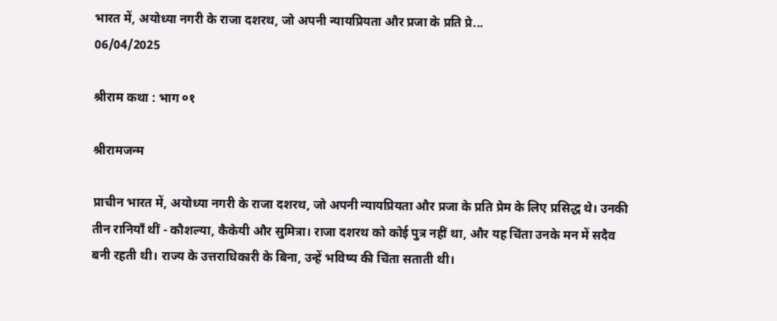भारत में, अयोध्या नगरी के राजा दशरथ, जो अपनी न्यायप्रियता और प्रजा के प्रति प्रे...
06/04/2025

श्रीराम कथा : भाग ०१

श्रीरामजन्म

प्राचीन भारत में, अयोध्या नगरी के राजा दशरथ, जो अपनी न्यायप्रियता और प्रजा के प्रति प्रेम के लिए प्रसिद्ध थे। उनकी तीन रानियाँ थीं - कौशल्या, कैकेयी और सुमित्रा। राजा दशरथ को कोई पुत्र नहीं था, और यह चिंता उनके मन में सदैव बनी रहती थी। राज्य के उत्तराधिकारी के बिना, उन्हें भविष्य की चिंता सताती थी।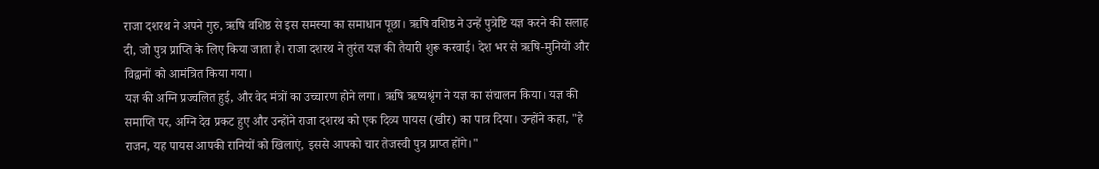राजा दशरथ ने अपने गुरु, ऋषि वशिष्ठ से इस समस्या का समाधान पूछा। ऋषि वशिष्ठ ने उन्हें पुत्रेष्टि यज्ञ करने की सलाह दी, जो पुत्र प्राप्ति के लिए किया जाता है। राजा दशरथ ने तुरंत यज्ञ की तैयारी शुरू करवाई। देश भर से ऋषि-मुनियों और विद्वानों को आमंत्रित किया गया।
यज्ञ की अग्नि प्रज्वलित हुई, और वेद मंत्रों का उच्चारण होने लगा। ऋषि ऋष्यश्रृंग ने यज्ञ का संचालन किया। यज्ञ की समाप्ति पर, अग्नि देव प्रकट हुए और उन्होंने राजा दशरथ को एक दिव्य पायस (खीर) का पात्र दिया। उन्होंने कहा, "हे राजन, यह पायस आपकी रानियों को खिलाएं, इससे आपको चार तेजस्वी पुत्र प्राप्त होंगे।"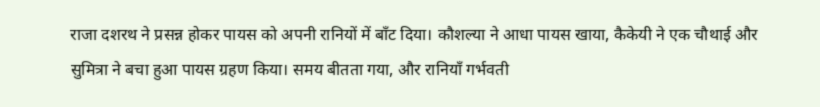राजा दशरथ ने प्रसन्न होकर पायस को अपनी रानियों में बाँट दिया। कौशल्या ने आधा पायस खाया, कैकेयी ने एक चौथाई और सुमित्रा ने बचा हुआ पायस ग्रहण किया। समय बीतता गया, और रानियाँ गर्भवती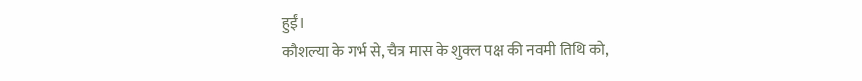हुईं।
कौशल्या के गर्भ से, चैत्र मास के शुक्ल पक्ष की नवमी तिथि को,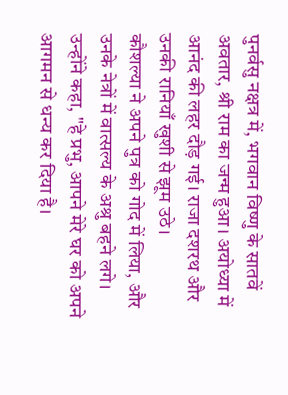पुनर्वसु नक्षत्र में, भगवान विष्णु के सातवें अवतार, श्री राम का जन्म हुआ। अयोध्या में आनंद की लहर दौड़ गई। राजा दशरथ और उनकी रानियाँ खुशी से झूम उठे।
कौशल्या ने अपने पुत्र को गोद में लिया, और उनके नेत्रों में वात्सल्य के अश्रु बहने लगे। उन्होंने कहा, "हे प्रभु, आपने मेरे घर को अपने आगमन से धन्य कर दिया है।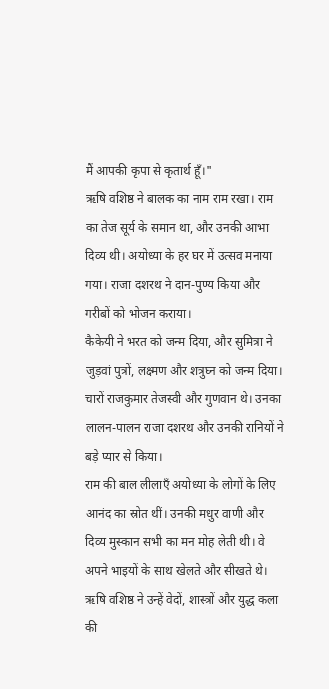मैं आपकी कृपा से कृतार्थ हूँ।"
ऋषि वशिष्ठ ने बालक का नाम राम रखा। राम का तेज सूर्य के समान था, और उनकी आभा दिव्य थी। अयोध्या के हर घर में उत्सव मनाया गया। राजा दशरथ ने दान-पुण्य किया और गरीबों को भोजन कराया।
कैकेयी ने भरत को जन्म दिया, और सुमित्रा ने जुड़वां पुत्रों, लक्ष्मण और शत्रुघ्न को जन्म दिया। चारों राजकुमार तेजस्वी और गुणवान थे। उनका लालन-पालन राजा दशरथ और उनकी रानियों ने बड़े प्यार से किया।
राम की बाल लीलाएँ अयोध्या के लोगों के लिए आनंद का स्रोत थीं। उनकी मधुर वाणी और दिव्य मुस्कान सभी का मन मोह लेती थी। वे अपने भाइयों के साथ खेलते और सीखते थे। ऋषि वशिष्ठ ने उन्हें वेदों, शास्त्रों और युद्ध कला की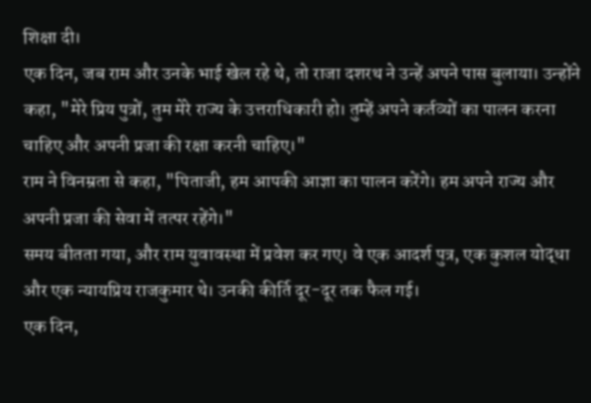शिक्षा दी।
एक दिन, जब राम और उनके भाई खेल रहे थे, तो राजा दशरथ ने उन्हें अपने पास बुलाया। उन्होंने कहा, "मेरे प्रिय पुत्रों, तुम मेरे राज्य के उत्तराधिकारी हो। तुम्हें अपने कर्तव्यों का पालन करना चाहिए और अपनी प्रजा की रक्षा करनी चाहिए।"
राम ने विनम्रता से कहा, "पिताजी, हम आपकी आज्ञा का पालन करेंगे। हम अपने राज्य और अपनी प्रजा की सेवा में तत्पर रहेंगे।"
समय बीतता गया, और राम युवावस्था में प्रवेश कर गए। वे एक आदर्श पुत्र, एक कुशल योद्धा और एक न्यायप्रिय राजकुमार थे। उनकी कीर्ति दूर-दूर तक फैल गई।
एक दिन,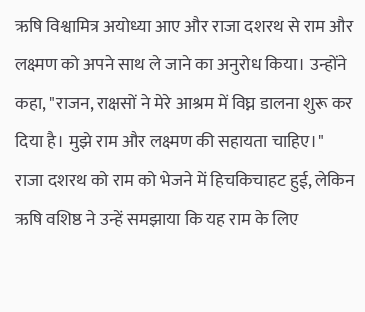ऋषि विश्वामित्र अयोध्या आए और राजा दशरथ से राम और लक्ष्मण को अपने साथ ले जाने का अनुरोध किया। उन्होंने कहा, "राजन, राक्षसों ने मेरे आश्रम में विघ्न डालना शुरू कर दिया है। मुझे राम और लक्ष्मण की सहायता चाहिए।"
राजा दशरथ को राम को भेजने में हिचकिचाहट हुई, लेकिन ऋषि वशिष्ठ ने उन्हें समझाया कि यह राम के लिए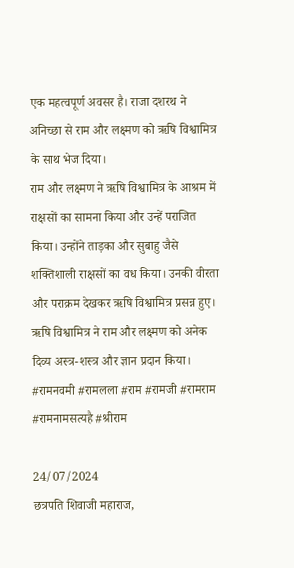एक महत्वपूर्ण अवसर है। राजा दशरथ ने अनिच्छा से राम और लक्ष्मण को ऋषि विश्वामित्र के साथ भेज दिया।
राम और लक्ष्मण ने ऋषि विश्वामित्र के आश्रम में राक्षसों का सामना किया और उन्हें पराजित किया। उन्होंने ताड़का और सुबाहु जैसे शक्तिशाली राक्षसों का वध किया। उनकी वीरता और पराक्रम देखकर ऋषि विश्वामित्र प्रसन्न हुए।
ऋषि विश्वामित्र ने राम और लक्ष्मण को अनेक दिव्य अस्त्र-शस्त्र और ज्ञान प्रदान किया।
#रामनवमी #रामलला #राम #रामजी #रामराम #रामनामसत्यहै #श्रीराम

24/07/2024
छत्रपति शिवाजी महाराज,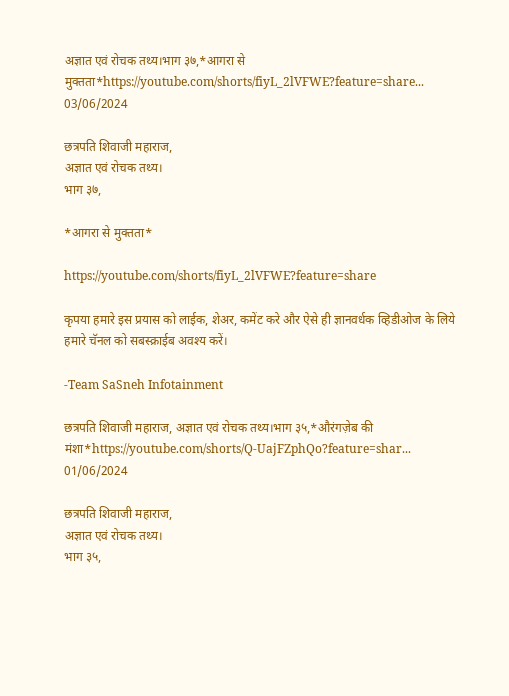अज्ञात एवं रोचक तथ्य।भाग ३७,*आगरा से मुक्तता*https://youtube.com/shorts/fiyL_2lVFWE?feature=share...
03/06/2024

छत्रपति शिवाजी महाराज,
अज्ञात एवं रोचक तथ्य।
भाग ३७,

*आगरा से मुक्तता*

https://youtube.com/shorts/fiyL_2lVFWE?feature=share

कृपया हमारे इस प्रयास को लाईक, शेअर, कमेंट करे और ऐसे ही ज्ञानवर्धक व्हिडीओज के लिये हमारे चॅनल को सबस्क्राईब अवश्य करें।

-Team SaSneh Infotainment

छत्रपति शिवाजी महाराज, अज्ञात एवं रोचक तथ्य।भाग ३५,*औरंगज़ेब की मंशा*https://youtube.com/shorts/Q-UajFZphQo?feature=shar...
01/06/2024

छत्रपति शिवाजी महाराज,
अज्ञात एवं रोचक तथ्य।
भाग ३५,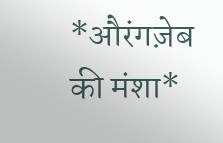*औरंगज़ेब की मंशा*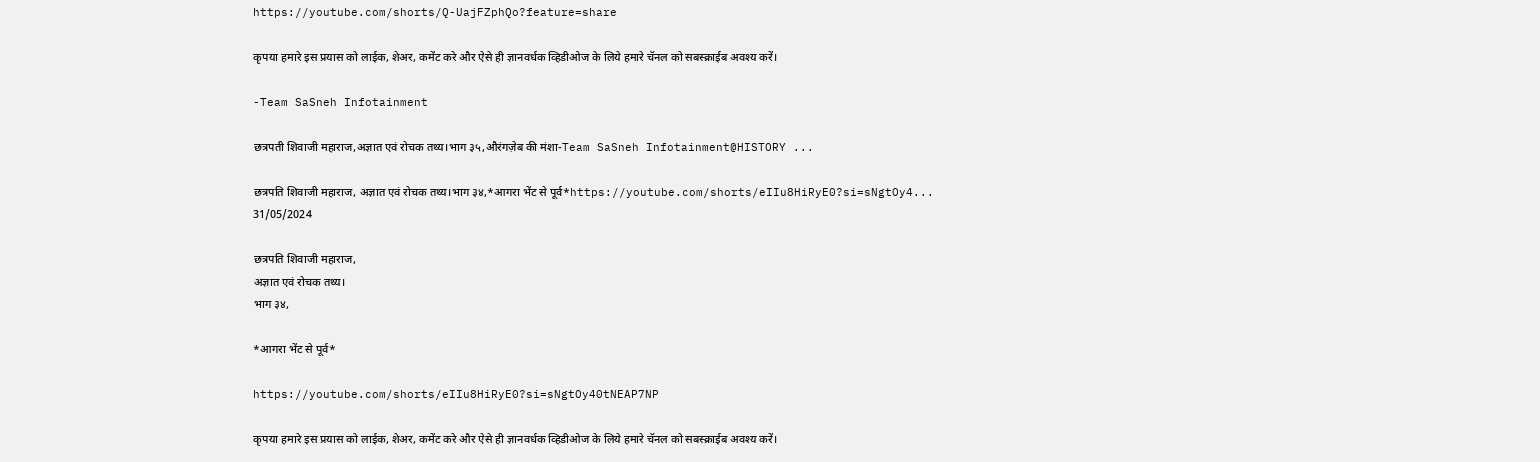https://youtube.com/shorts/Q-UajFZphQo?feature=share

कृपया हमारे इस प्रयास को लाईक, शेअर, कमेंट करे और ऐसे ही ज्ञानवर्धक व्हिडीओज के लिये हमारे चॅनल को सबस्क्राईब अवश्य करें।

-Team SaSneh Infotainment

छत्रपती शिवाजी महाराज,अज्ञात एवं रोचक तथ्य।भाग ३५,औरंगज़ेब की मंशा-Team SaSneh Infotainment@HISTORY ...

छत्रपति शिवाजी महाराज, अज्ञात एवं रोचक तथ्य।भाग ३४,*आगरा भेंट से पूर्व*https://youtube.com/shorts/eIIu8HiRyE0?si=sNgtOy4...
31/05/2024

छत्रपति शिवाजी महाराज,
अज्ञात एवं रोचक तथ्य।
भाग ३४,

*आगरा भेंट से पूर्व*

https://youtube.com/shorts/eIIu8HiRyE0?si=sNgtOy40tNEAP7NP

कृपया हमारे इस प्रयास को लाईक, शेअर, कमेंट करे और ऐसे ही ज्ञानवर्धक व्हिडीओज के लिये हमारे चॅनल को सबस्क्राईब अवश्य करें।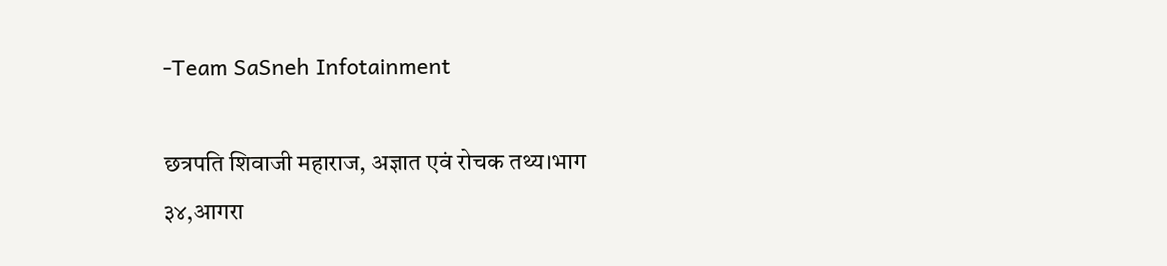-Team SaSneh Infotainment

छत्रपति शिवाजी महाराज, अज्ञात एवं रोचक तथ्य।भाग ३४,आगरा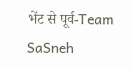भेंट से पूर्व-Team SaSneh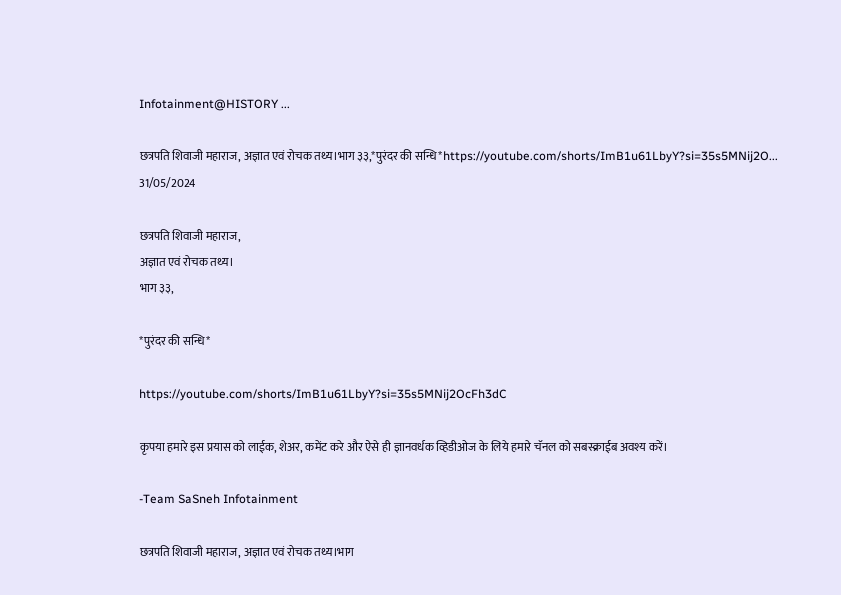Infotainment@HISTORY ...

छत्रपति शिवाजी महाराज, अज्ञात एवं रोचक तथ्य।भाग ३३,*पुरंदर की सन्धि*https://youtube.com/shorts/ImB1u61LbyY?si=35s5MNij2O...
31/05/2024

छत्रपति शिवाजी महाराज,
अज्ञात एवं रोचक तथ्य।
भाग ३३,

*पुरंदर की सन्धि*

https://youtube.com/shorts/ImB1u61LbyY?si=35s5MNij2OcFh3dC

कृपया हमारे इस प्रयास को लाईक, शेअर, कमेंट करे और ऐसे ही ज्ञानवर्धक व्हिडीओज के लिये हमारे चॅनल को सबस्क्राईब अवश्य करें।

-Team SaSneh Infotainment

छत्रपति शिवाजी महाराज, अज्ञात एवं रोचक तथ्य।भाग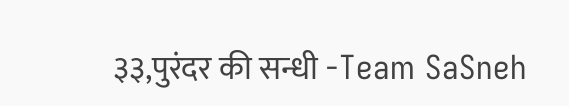३३,पुरंदर की सन्धी -Team SaSneh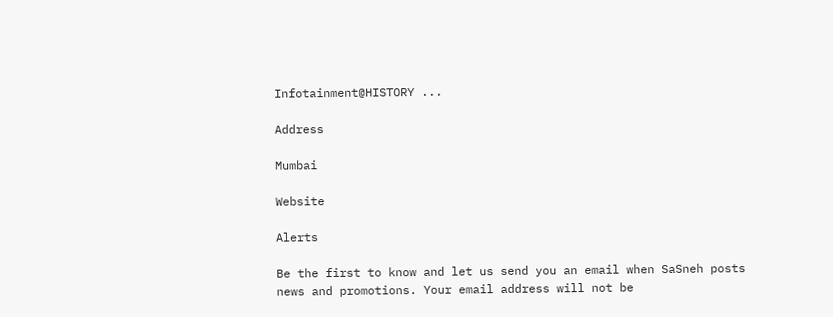Infotainment@HISTORY ...

Address

Mumbai

Website

Alerts

Be the first to know and let us send you an email when SaSneh posts news and promotions. Your email address will not be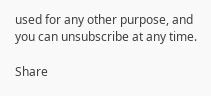used for any other purpose, and you can unsubscribe at any time.

Share